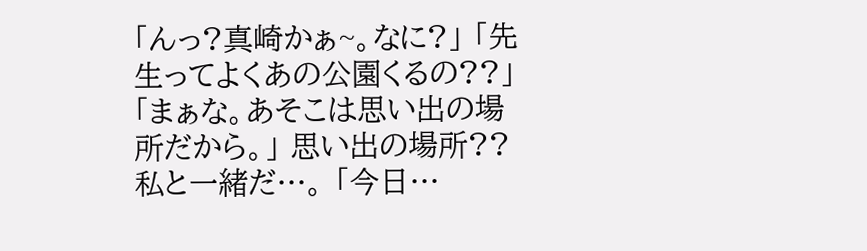「んっ?真崎かぁ~。なに?」 「先生ってよくあの公園くるの??」 「まぁな。あそこは思い出の場所だから。」 思い出の場所?? 私と一緒だ…。 「今日…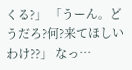くる?」 「うーん。どうだろ?何?来てほしいわけ??」 なっ…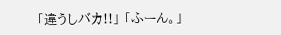「違うしバカ!!」 「ふーん。」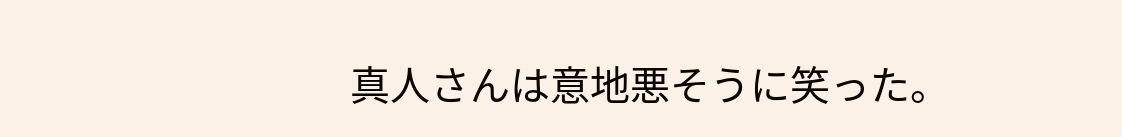真人さんは意地悪そうに笑った。